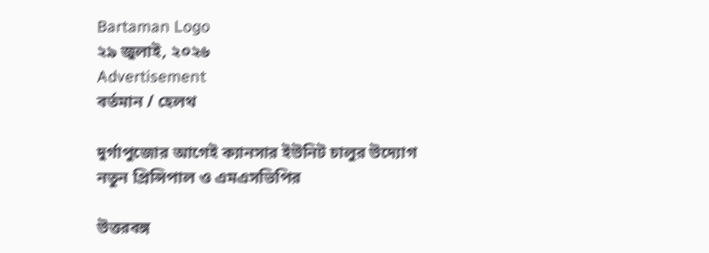Bartaman Logo
২৯ জুলাই, ২০২৬
Advertisement
বর্তমান / হেলথ

দুর্গাপুজোর আগেই ক্যানসার ইউনিট চালুর উদ্যোগ নতুন প্রিন্সিপাল ও এমএসভিপির

উত্তরবঙ্গ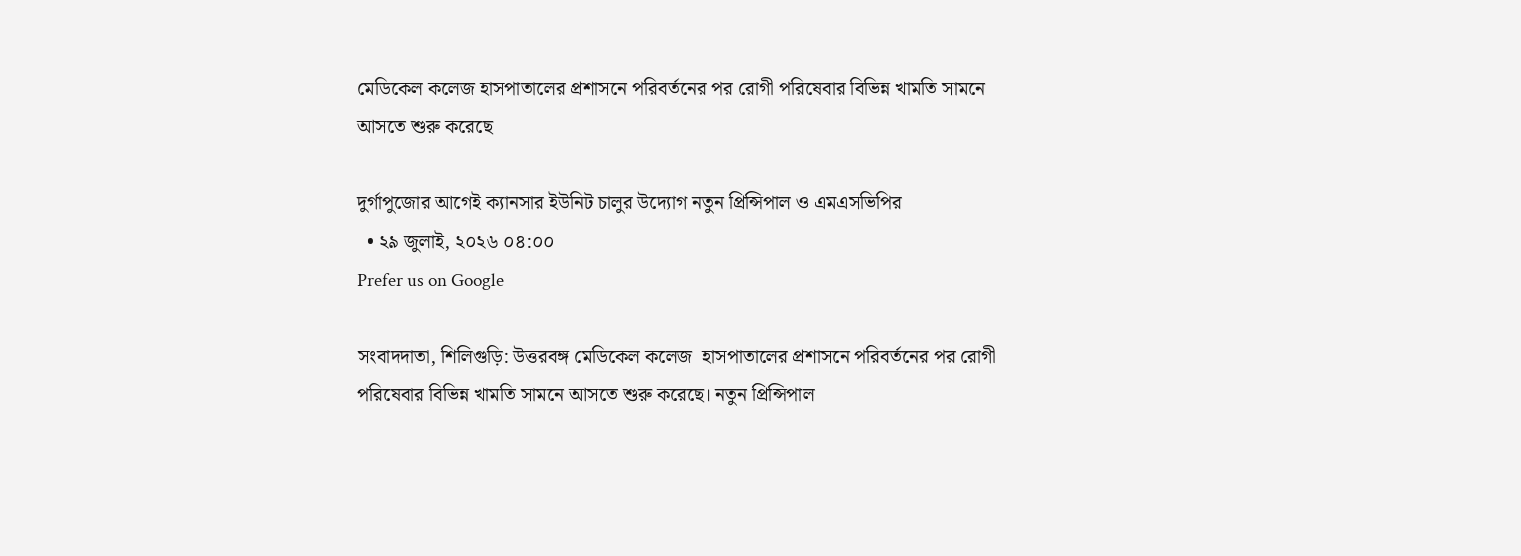মেডিকেল কলেজ হাসপাতালের প্রশাসনে পরিবর্তনের পর রোগী পরিষেবার বিভিন্ন খামতি সামনে আসতে শুরু করেছে

দুর্গাপুজোর আগেই ক্যানসার ইউনিট চালুর উদ্যোগ নতুন প্রিন্সিপাল ও এমএসভিপির
  • ২৯ জুলাই, ২০২৬ ০৪:০০
Prefer us on Google

সংবাদদাতা, শিলিগুড়ি: উত্তরবঙ্গ মেডিকেল কলেজ  হাসপাতালের প্রশাসনে পরিবর্তনের পর রোগী পরিষেবার বিভিন্ন খামতি সামনে আসতে শুরু করেছে। নতুন প্রিন্সিপাল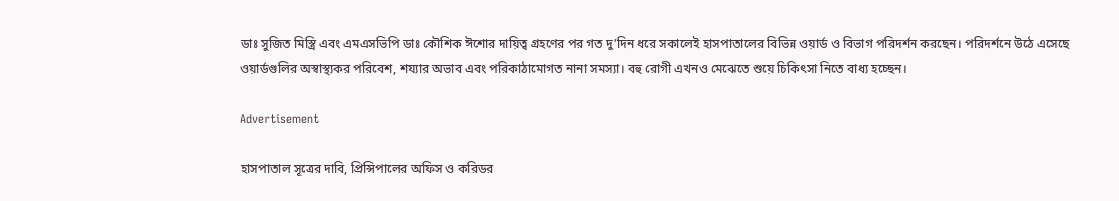ডাঃ সুজিত মিস্ত্রি এবং এমএসভিপি ডাঃ কৌশিক ঈশোর দায়িত্ব গ্রহণের পর গত দু’দিন ধরে সকালেই হাসপাতালের বিভিন্ন ওয়ার্ড ও বিভাগ পরিদর্শন করছেন। পরিদর্শনে উঠে এসেছে ওয়ার্ডগুলির অস্বাস্থ্যকর পরিবেশ, শয্যার অভাব এবং পরিকাঠামোগত নানা সমস্যা। বহু রোগী এখনও মেঝেতে শুয়ে চিকিৎসা নিতে বাধ্য হচ্ছেন।

Advertisement

হাসপাতাল সূত্রের দাবি, প্রিন্সিপালের অফিস ও করিডর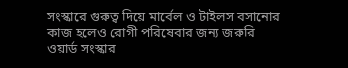সংস্কারে গুরুত্ব দিয়ে মার্বেল ও টাইলস বসানোর কাজ হলেও রোগী পরিষেবার জন্য জরুরি ওয়ার্ড সংস্কার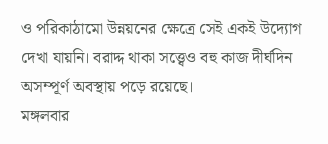ও পরিকাঠামো উন্নয়নের ক্ষেত্রে সেই একই উদ্যোগ দেখা যায়নি। বরাদ্দ থাকা সত্ত্বেও বহু কাজ দীর্ঘদিন অসম্পূর্ণ অবস্থায় পড়ে রয়েছে।
মঙ্গলবার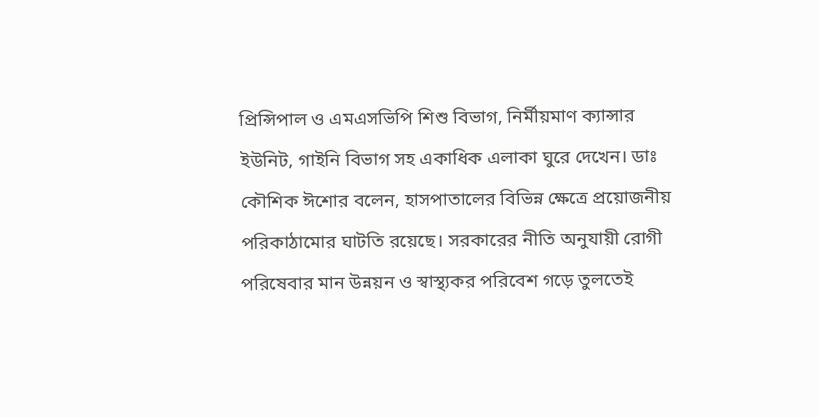প্রিন্সিপাল ও এমএসভিপি শিশু বিভাগ, নির্মীয়মাণ ক্যান্সার ইউনিট, গাইনি বিভাগ সহ একাধিক এলাকা ঘুরে দেখেন। ডাঃ কৌশিক ঈশোর বলেন, হাসপাতালের বিভিন্ন ক্ষেত্রে প্রয়োজনীয় পরিকাঠামোর ঘাটতি রয়েছে। সরকারের নীতি অনুযায়ী রোগী পরিষেবার মান উন্নয়ন ও স্বাস্থ্যকর পরিবেশ গড়ে তুলতেই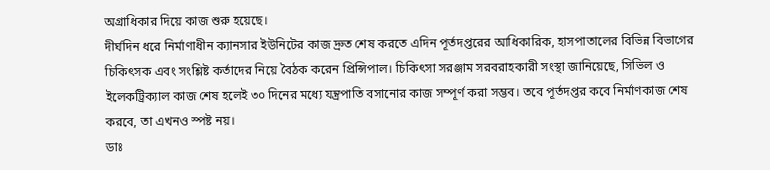অগ্রাধিকার দিয়ে কাজ শুরু হয়েছে।
দীর্ঘদিন ধরে নির্মাণাধীন ক্যানসার ইউনিটের কাজ দ্রুত শেষ করতে এদিন পূর্তদপ্তরের আধিকারিক, হাসপাতালের বিভিন্ন বিভাগের চিকিৎসক এবং সংশ্লিষ্ট কর্তাদের নিয়ে বৈঠক করেন প্রিন্সিপাল। চিকিৎসা সরঞ্জাম সরবরাহকারী সংস্থা জানিয়েছে, সিভিল ও ইলেকট্রিক্যাল কাজ শেষ হলেই ৩০ দিনের মধ্যে যন্ত্রপাতি বসানোর কাজ সম্পূর্ণ করা সম্ভব। তবে পূর্তদপ্তর কবে নির্মাণকাজ শেষ করবে, তা এখনও স্পষ্ট নয়।
ডাঃ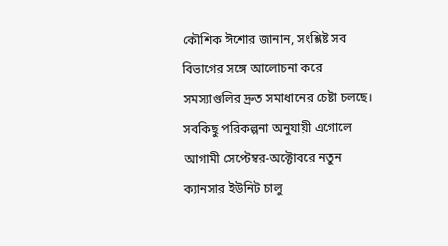কৌশিক ঈশোর জানান, সংশ্লিষ্ট সব বিভাগের সঙ্গে আলোচনা করে সমস্যাগুলির দ্রুত সমাধানের চেষ্টা চলছে। সবকিছু পরিকল্পনা অনুযায়ী এগোলে আগামী সেপ্টেম্বর-অক্টোবরে নতুন ক্যানসার ইউনিট চালু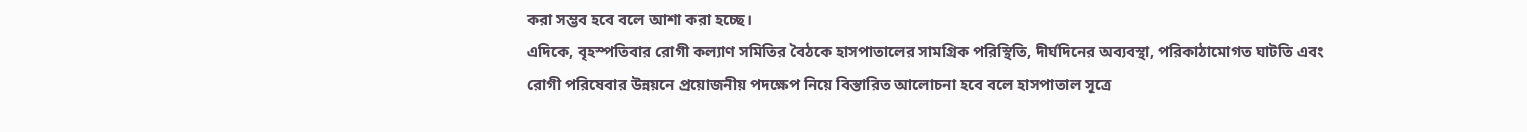করা সম্ভব হবে বলে আশা করা হচ্ছে।
এদিকে, বৃহস্পতিবার রোগী কল্যাণ সমিতির বৈঠকে হাসপাতালের সামগ্রিক পরিস্থিতি, দীর্ঘদিনের অব্যবস্থা, পরিকাঠামোগত ঘাটতি এবং রোগী পরিষেবার উন্নয়নে প্রয়োজনীয় পদক্ষেপ নিয়ে বিস্তারিত আলোচনা হবে বলে হাসপাতাল সূত্রে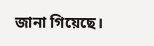জানা গিয়েছে।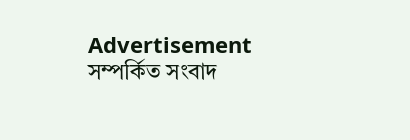Advertisement
সম্পর্কিত সংবাদ